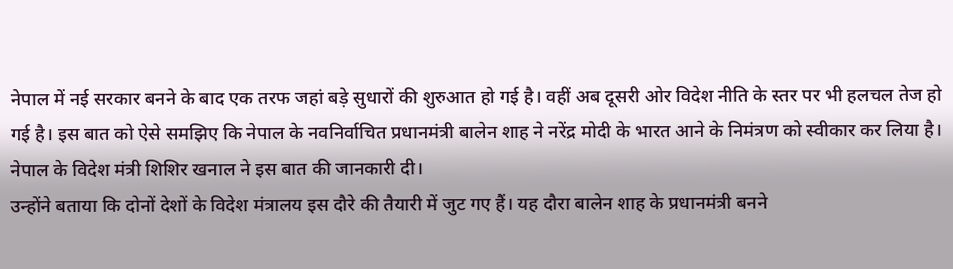नेपाल में नई सरकार बनने के बाद एक तरफ जहां बड़े सुधारों की शुरुआत हो गई है। वहीं अब दूसरी ओर विदेश नीति के स्तर पर भी हलचल तेज हो गई है। इस बात को ऐसे समझिए कि नेपाल के नवनिर्वाचित प्रधानमंत्री बालेन शाह ने नरेंद्र मोदी के भारत आने के निमंत्रण को स्वीकार कर लिया है। नेपाल के विदेश मंत्री शिशिर खनाल ने इस बात की जानकारी दी।
उन्होंने बताया कि दोनों देशों के विदेश मंत्रालय इस दौरे की तैयारी में जुट गए हैं। यह दौरा बालेन शाह के प्रधानमंत्री बनने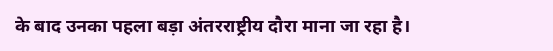के बाद उनका पहला बड़ा अंतरराष्ट्रीय दौरा माना जा रहा है।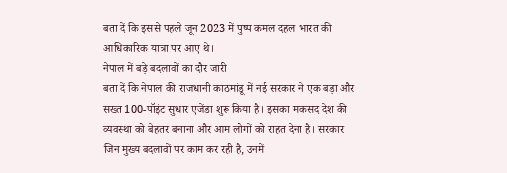बता दें कि इससे पहले जून 2023 में पुष्प कमल दहल भारत की आधिकारिक यात्रा पर आए थे।
नेपाल में बड़े बदलावों का दौर जारी
बता दें कि नेपाल की राजधानी काठमांडू में नई सरकार ने एक बड़ा और सख्त 100-पॉइंट सुधार एजेंडा शुरू किया है। इसका मकसद देश की व्यवस्था को बेहतर बनाना और आम लोगों को राहत देना है। सरकार जिन मुख्य बदलावों पर काम कर रही है, उनमें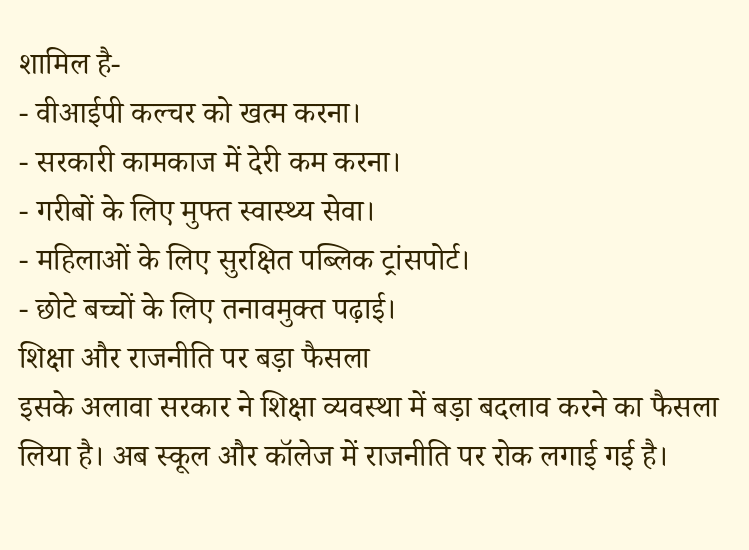शामिल है-
- वीआईपी कल्चर को खत्म करना।
- सरकारी कामकाज में देरी कम करना।
- गरीबों के लिए मुफ्त स्वास्थ्य सेवा।
- महिलाओं के लिए सुरक्षित पब्लिक ट्रांसपोर्ट।
- छोटे बच्चों के लिए तनावमुक्त पढ़ाई।
शिक्षा और राजनीति पर बड़ा फैसला
इसके अलावा सरकार ने शिक्षा व्यवस्था में बड़ा बदलाव करने का फैसला लिया है। अब स्कूल और कॉलेज में राजनीति पर रोक लगाई गई है।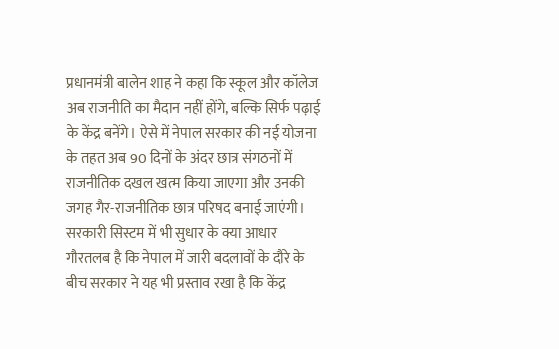प्रधानमंत्री बालेन शाह ने कहा कि स्कूल और कॉलेज अब राजनीति का मैदान नहीं होंगे, बल्कि सिर्फ पढ़ाई के केंद्र बनेंगे। ऐसे में नेपाल सरकार की नई योजना के तहत अब 90 दिनों के अंदर छात्र संगठनों में राजनीतिक दखल खत्म किया जाएगा और उनकी जगह गैर-राजनीतिक छात्र परिषद बनाई जाएंगी।
सरकारी सिस्टम में भी सुधार के क्या आधार
गौरतलब है कि नेपाल में जारी बदलावों के दौरे के बीच सरकार ने यह भी प्रस्ताव रखा है कि केंद्र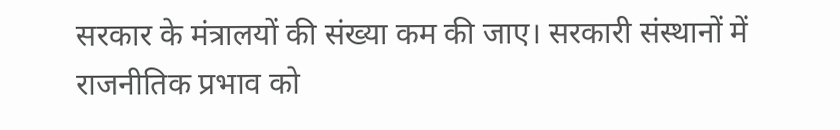सरकार के मंत्रालयों की संख्या कम की जाए। सरकारी संस्थानों में राजनीतिक प्रभाव को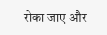रोका जाए और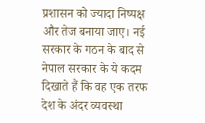प्रशासन को ज्यादा निष्पक्ष और तेज बनाया जाए। नई सरकार के गठन के बाद से नेपाल सरकार के ये कदम दिखाते हैं कि वह एक तरफ देश के अंदर व्यवस्था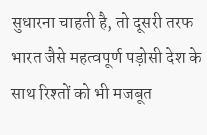सुधारना चाहती है, तो दूसरी तरफ भारत जैसे महत्वपूर्ण पड़ोसी देश के साथ रिश्तों को भी मजबूत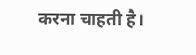करना चाहती है।